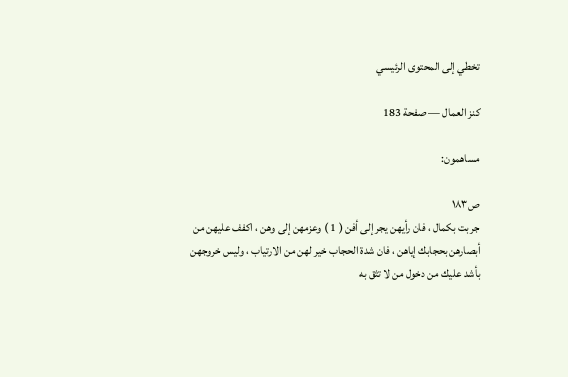تخطي إلى المحتوى الرئيسي

كنز العمال — صفحة 183

مساهمون:

ص١٨٣
جربت بكمال ، فان رأيهن يجر إلى أفن ( 1 ) وعزمهن إلى وهن ، اكفف عليهن من أبصارهن بحجابك إياهن ، فان شدة الحجاب خير لهن من الارتياب ، وليس خروجهن بأشد عليك من دخول من لا تثق به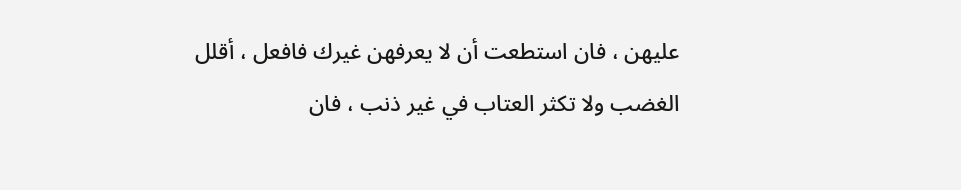عليهن ، فان استطعت أن لا يعرفهن غيرك فافعل ، أقلل الغضب ولا تكثر العتاب في غير ذنب ، فان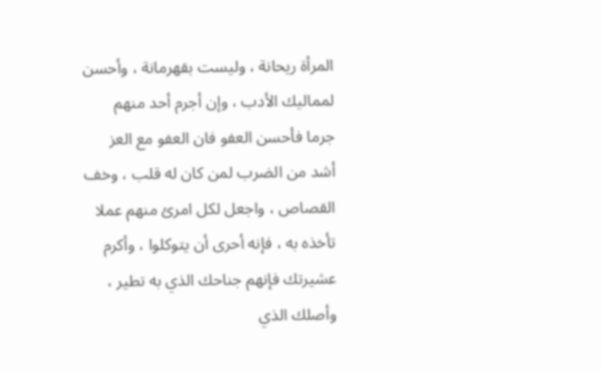المرأة ريحانة ، وليست بقهرمانة ، وأحسن لمماليك الأدب ، وإن أجرم أحد منهم جرما فأحسن العفو فان العفو مع العز أشد من الضرب لمن كان له قلب ، وخف القصاص ، واجعل لكل امرئ منهم عملا تأخذه به ، فإنه أحرى أن يتوكلوا ، وأكرم عشيرتك فإنهم جناحك الذي به تطير ، وأصلك الذي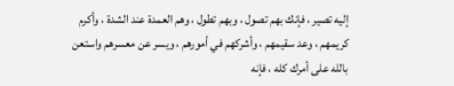إليه تصير ، فإنك بهم تصول ، وبهم تطول ، وهم العمدة عند الشدة ، وأكرم كريمهم ، وعد سقيمهم ، وأشركهم في أمورهم ، ويسر عن معسرهم واستعن بالله على أمرك كله ، فإنه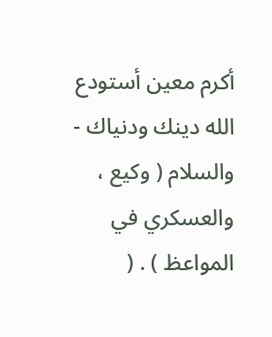أكرم معين أستودع الله دينك ودنياك - والسلام ( وكيع ، والعسكري في المواعظ ) . (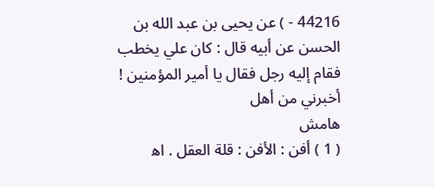44216 - ) عن يحيى بن عبد الله بن الحسن عن أبيه قال : كان علي يخطب فقام إليه رجل فقال يا أمير المؤمنين ! أخبرني من أهل
هامش
( 1 ) أفن : الأفن : قلة العقل . اه‍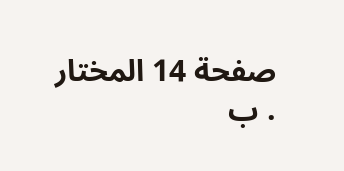صفحة 14 المختار . ب